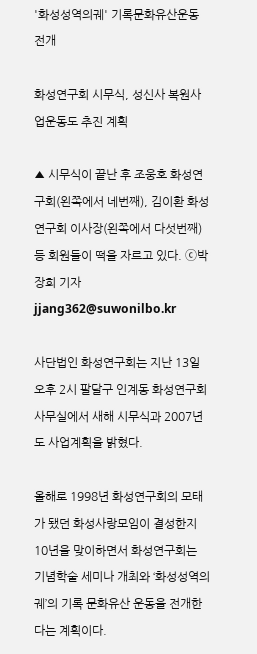'화성성역의궤' 기록문화유산운동 전개

화성연구회 시무식, 성신사 복원사업운동도 추진 계획

▲ 시무식이 끝난 후 조웅호 화성연구회(왼쪽에서 네번째), 김이환 화성연구회 이사장(왼쪽에서 다섯번째) 등 회원들이 떡을 자르고 있다. ⓒ박장희 기자 jjang362@suwonilbo.kr

사단법인 화성연구회는 지난 13일 오후 2시 팔달구 인계동 화성연구회 사무실에서 새해 시무식과 2007년도 사업계획을 밝혔다.

올해로 1998년 화성연구회의 모태가 됐던 화성사랑모임이 결성한지 10년을 맞이하면서 화성연구회는 기념학술 세미나 개최와 ‘화성성역의궤’의 기록 문화유산 운동을 전개한다는 계획이다.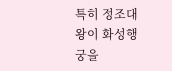특히 정조대왕이 화성행궁을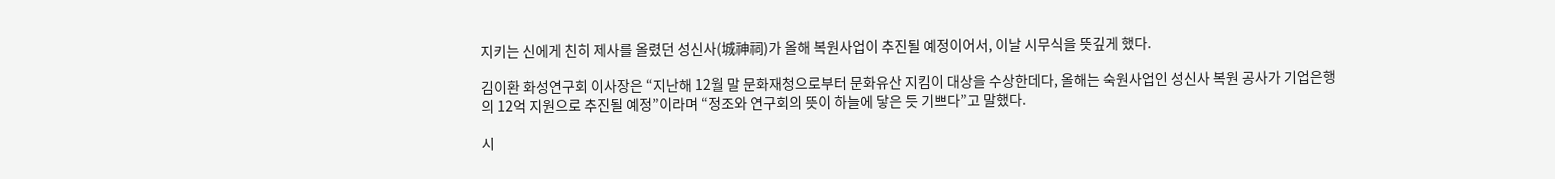지키는 신에게 친히 제사를 올렸던 성신사(城神祠)가 올해 복원사업이 추진될 예정이어서, 이날 시무식을 뜻깊게 했다.

김이환 화성연구회 이사장은 “지난해 12월 말 문화재청으로부터 문화유산 지킴이 대상을 수상한데다, 올해는 숙원사업인 성신사 복원 공사가 기업은행의 12억 지원으로 추진될 예정”이라며 “정조와 연구회의 뜻이 하늘에 닿은 듯 기쁘다”고 말했다.

시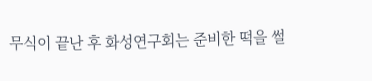무식이 끝난 후 화성연구회는 준비한 떡을 썰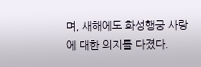며, 새해에도 화성행궁 사랑에 대한 의지를 다졌다.